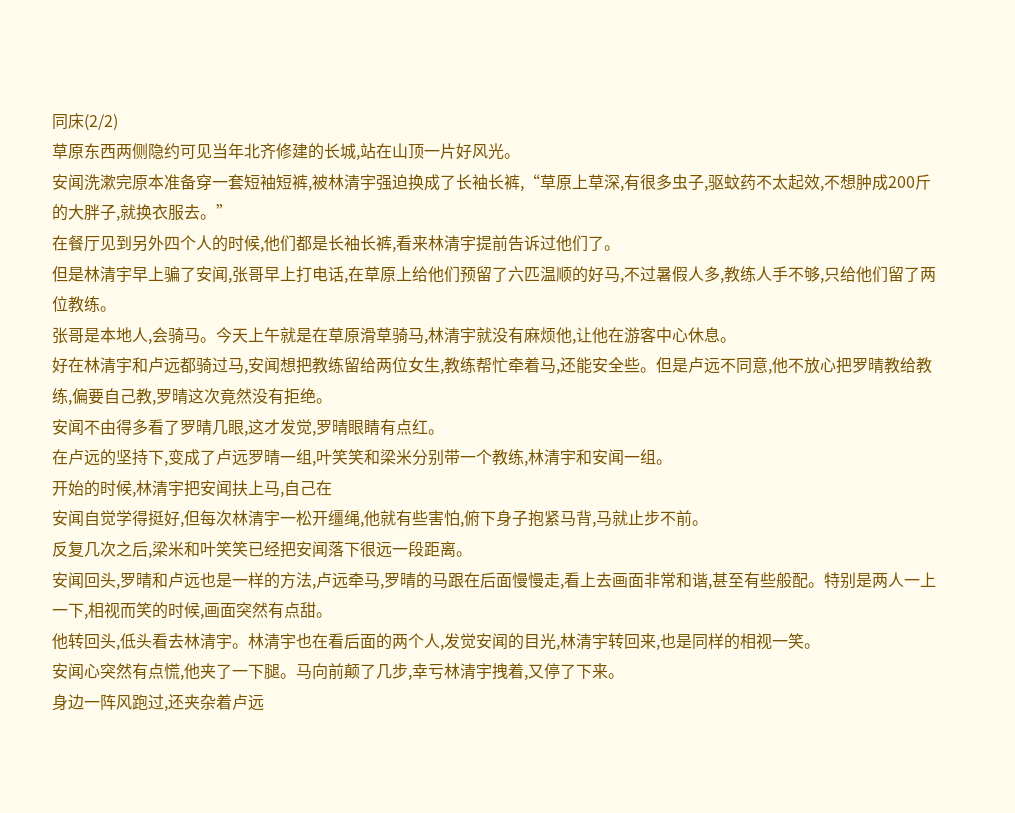同床(2/2)
草原东西两侧隐约可见当年北齐修建的长城,站在山顶一片好风光。
安闻洗漱完原本准备穿一套短袖短裤,被林清宇强迫换成了长袖长裤,“草原上草深,有很多虫子,驱蚊药不太起效,不想肿成200斤的大胖子,就换衣服去。”
在餐厅见到另外四个人的时候,他们都是长袖长裤,看来林清宇提前告诉过他们了。
但是林清宇早上骗了安闻,张哥早上打电话,在草原上给他们预留了六匹温顺的好马,不过暑假人多,教练人手不够,只给他们留了两位教练。
张哥是本地人,会骑马。今天上午就是在草原滑草骑马,林清宇就没有麻烦他,让他在游客中心休息。
好在林清宇和卢远都骑过马,安闻想把教练留给两位女生,教练帮忙牵着马,还能安全些。但是卢远不同意,他不放心把罗晴教给教练,偏要自己教,罗晴这次竟然没有拒绝。
安闻不由得多看了罗晴几眼,这才发觉,罗晴眼睛有点红。
在卢远的坚持下,变成了卢远罗晴一组,叶笑笑和梁米分别带一个教练,林清宇和安闻一组。
开始的时候,林清宇把安闻扶上马,自己在
安闻自觉学得挺好,但每次林清宇一松开缰绳,他就有些害怕,俯下身子抱紧马背,马就止步不前。
反复几次之后,梁米和叶笑笑已经把安闻落下很远一段距离。
安闻回头,罗晴和卢远也是一样的方法,卢远牵马,罗晴的马跟在后面慢慢走,看上去画面非常和谐,甚至有些般配。特别是两人一上一下,相视而笑的时候,画面突然有点甜。
他转回头,低头看去林清宇。林清宇也在看后面的两个人,发觉安闻的目光,林清宇转回来,也是同样的相视一笑。
安闻心突然有点慌,他夹了一下腿。马向前颠了几步,幸亏林清宇拽着,又停了下来。
身边一阵风跑过,还夹杂着卢远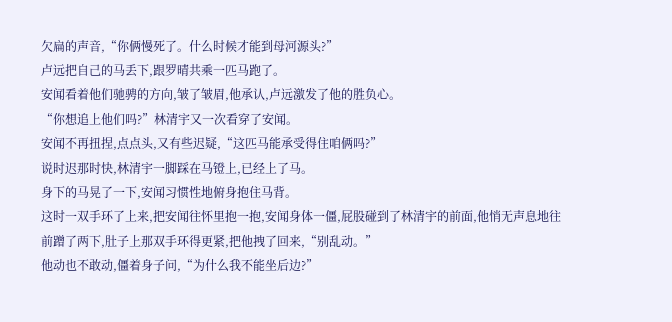欠扁的声音,“你俩慢死了。什么时候才能到母河源头?”
卢远把自己的马丢下,跟罗晴共乘一匹马跑了。
安闻看着他们驰骋的方向,皱了皱眉,他承认,卢远激发了他的胜负心。
“你想追上他们吗?”林清宇又一次看穿了安闻。
安闻不再扭捏,点点头,又有些迟疑,“这匹马能承受得住咱俩吗?”
说时迟那时快,林清宇一脚踩在马镫上,已经上了马。
身下的马晃了一下,安闻习惯性地俯身抱住马背。
这时一双手环了上来,把安闻往怀里抱一抱,安闻身体一僵,屁股碰到了林清宇的前面,他悄无声息地往前蹭了两下,肚子上那双手环得更紧,把他拽了回来,“别乱动。”
他动也不敢动,僵着身子问,“为什么我不能坐后边?”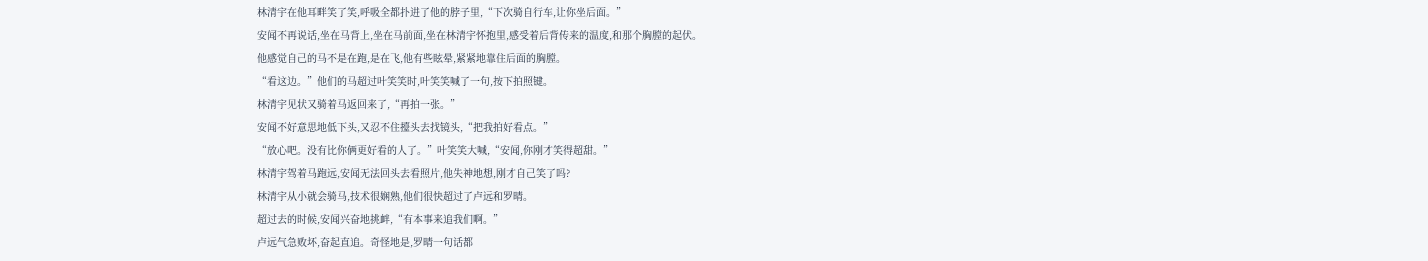林清宇在他耳畔笑了笑,呼吸全都扑进了他的脖子里,“下次骑自行车,让你坐后面。”
安闻不再说话,坐在马背上,坐在马前面,坐在林清宇怀抱里,感受着后背传来的温度,和那个胸膛的起伏。
他感觉自己的马不是在跑,是在飞,他有些眩晕,紧紧地靠住后面的胸膛。
“看这边。”他们的马超过叶笑笑时,叶笑笑喊了一句,按下拍照键。
林清宇见状又骑着马返回来了,“再拍一张。”
安闻不好意思地低下头,又忍不住擡头去找镜头,“把我拍好看点。”
“放心吧。没有比你俩更好看的人了。”叶笑笑大喊,“安闻,你刚才笑得超甜。”
林清宇驾着马跑远,安闻无法回头去看照片,他失神地想,刚才自己笑了吗?
林清宇从小就会骑马,技术很娴熟,他们很快超过了卢远和罗晴。
超过去的时候,安闻兴奋地挑衅,“有本事来追我们啊。”
卢远气急败坏,奋起直追。奇怪地是,罗晴一句话都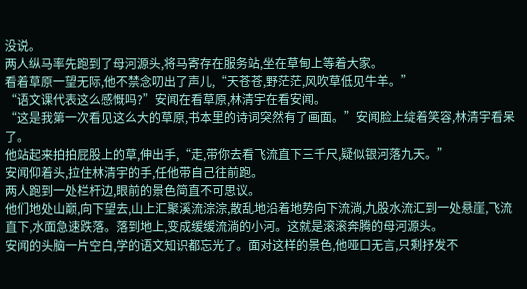没说。
两人纵马率先跑到了母河源头,将马寄存在服务站,坐在草甸上等着大家。
看着草原一望无际,他不禁念叨出了声儿,“天苍苍,野茫茫,风吹草低见牛羊。”
“语文课代表这么感慨吗?”安闻在看草原,林清宇在看安闻。
“这是我第一次看见这么大的草原,书本里的诗词突然有了画面。”安闻脸上绽着笑容,林清宇看呆了。
他站起来拍拍屁股上的草,伸出手,“走,带你去看飞流直下三千尺,疑似银河落九天。”
安闻仰着头,拉住林清宇的手,任他带自己往前跑。
两人跑到一处栏杆边,眼前的景色简直不可思议。
他们地处山巅,向下望去,山上汇聚溪流淙淙,散乱地沿着地势向下流淌,九股水流汇到一处悬崖,飞流直下,水面急速跌落。落到地上,变成缓缓流淌的小河。这就是滚滚奔腾的母河源头。
安闻的头脑一片空白,学的语文知识都忘光了。面对这样的景色,他哑口无言,只剩抒发不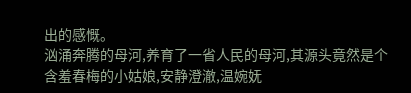出的感慨。
汹涌奔腾的母河,养育了一省人民的母河,其源头竟然是个含羞春梅的小姑娘,安静澄澈,温婉妩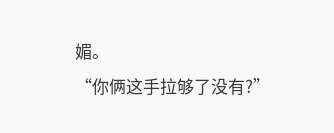媚。
“你俩这手拉够了没有?”